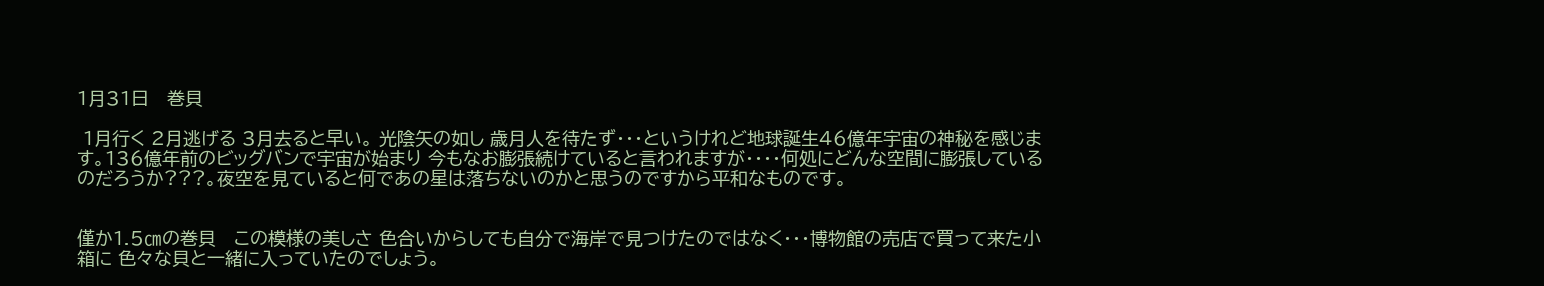1月31日   巻貝

 1月行く 2月逃げる 3月去ると早い。 光陰矢の如し 歳月人を待たず・・・というけれど地球誕生46億年宇宙の神秘を感じます。136億年前のビッグバンで宇宙が始まり 今もなお膨張続けていると言われますが・・・・何処にどんな空間に膨張しているのだろうか???。夜空を見ていると何であの星は落ちないのかと思うのですから平和なものです。


僅か1.5㎝の巻貝   この模様の美しさ 色合いからしても自分で海岸で見つけたのではなく・・・博物館の売店で買って来た小箱に 色々な貝と一緒に入っていたのでしょう。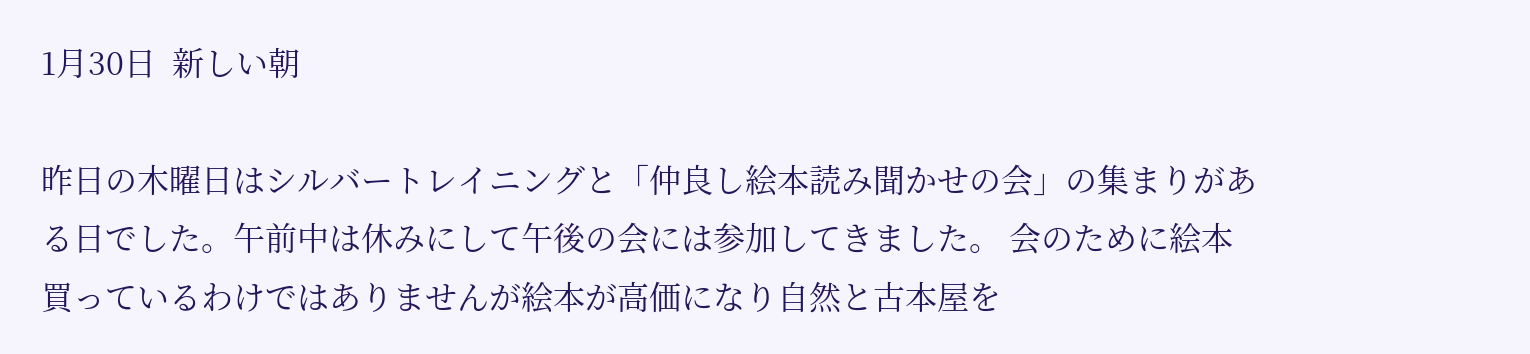1月30日  新しい朝

昨日の木曜日はシルバートレイニングと「仲良し絵本読み聞かせの会」の集まりがある日でした。午前中は休みにして午後の会には参加してきました。 会のために絵本買っているわけではありませんが絵本が高価になり自然と古本屋を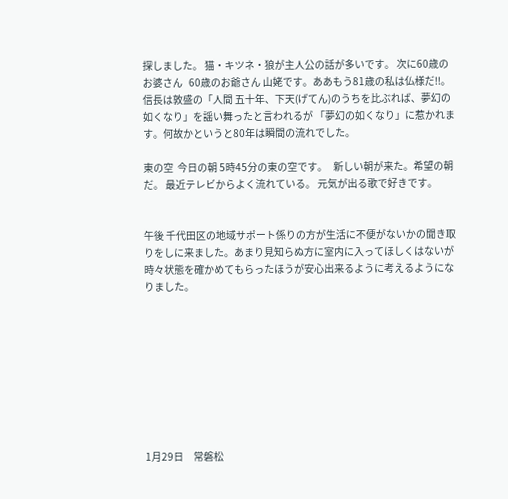探しました。 猫・キツネ・狼が主人公の話が多いです。 次に60歳のお婆さん   60歳のお爺さん 山姥です。ああもう81歳の私は仏様だ!!。信長は敦盛の「人間 五十年、下天(げてん)のうちを比ぶれば、夢幻の如くなり」を謡い舞ったと言われるが 「夢幻の如くなり」に惹かれます。何故かというと80年は瞬間の流れでした。

東の空  今日の朝 5時45分の東の空です。   新しい朝が来た。希望の朝だ。 最近テレビからよく流れている。 元気が出る歌で好きです。


午後 千代田区の地域サポート係りの方が生活に不便がないかの聞き取りをしに来ました。あまり見知らぬ方に室内に入ってほしくはないが 時々状態を確かめてもらったほうが安心出来るように考えるようになりました。









1月29日     常磐松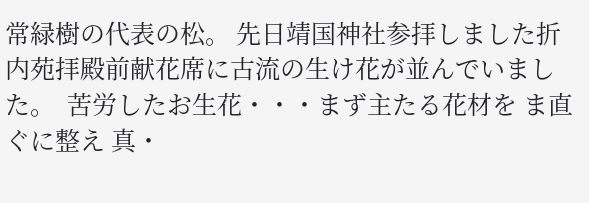常緑樹の代表の松。 先日靖国神社参拝しました折内苑拝殿前献花席に古流の生け花が並んでいました。  苦労したお生花・・・まず主たる花材を ま直ぐに整え 真・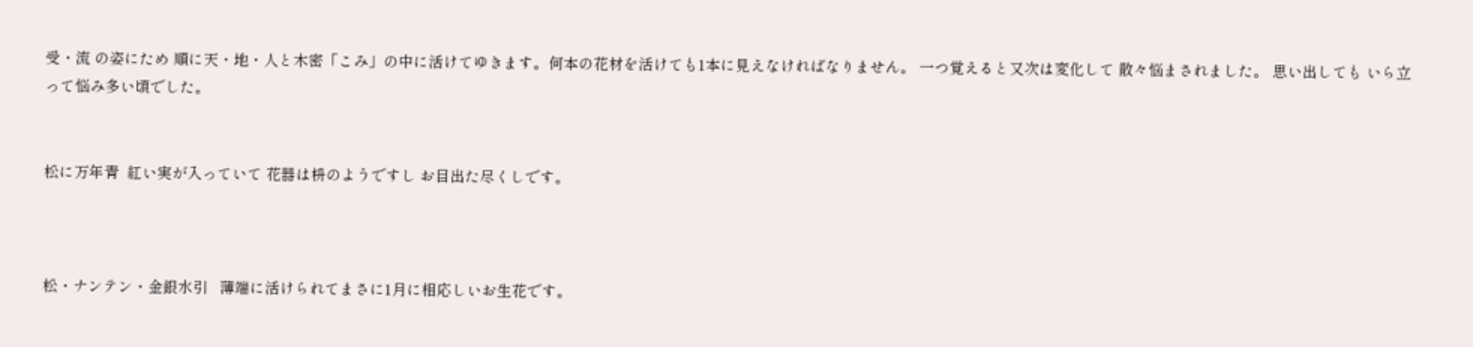受・流 の姿にため 順に天・地・人と木密「こみ」の中に活けてゆきます。何本の花材を活けても1本に見えなければなりません。 一つ覚えると又次は変化して 散々悩まされました。 思い出しても いら立って悩み多い頃でした。


松に万年青  紅い実が入っていて 花器は枡のようですし お目出た尽くしです。



松・ナンテン・金銀水引   薄端に活けられてまさに1月に相応しいお生花です。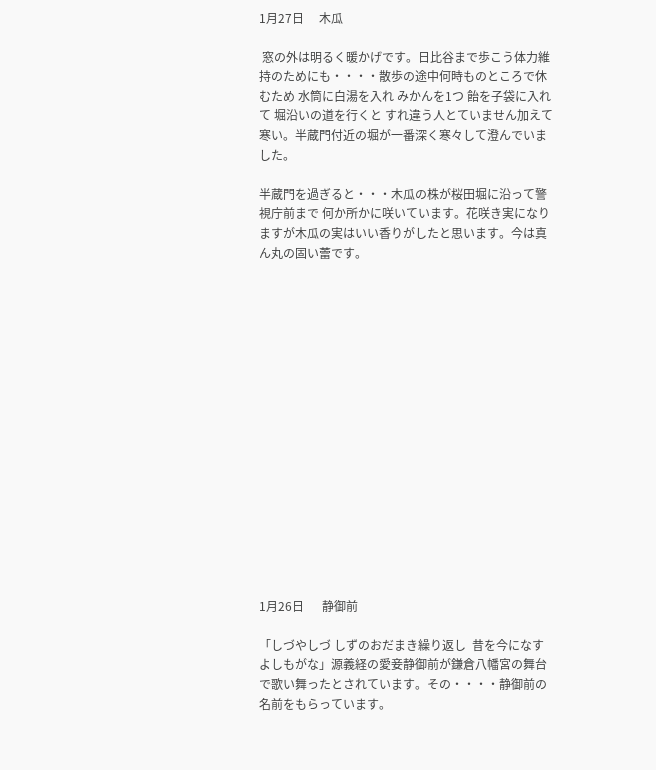1月27日     木瓜

 窓の外は明るく暖かげです。日比谷まで歩こう体力維持のためにも・・・・散歩の途中何時ものところで休むため 水筒に白湯を入れ みかんを1つ 飴を子袋に入れて 堀沿いの道を行くと すれ違う人とていません加えて寒い。半蔵門付近の堀が一番深く寒々して澄んでいました。

半蔵門を過ぎると・・・木瓜の株が桜田堀に沿って警視庁前まで 何か所かに咲いています。花咲き実になりますが木瓜の実はいい香りがしたと思います。今は真ん丸の固い蕾です。

















1月26日      静御前

「しづやしづ しずのおだまき繰り返し  昔を今になすよしもがな」源義経の愛妾静御前が鎌倉八幡宮の舞台で歌い舞ったとされています。その・・・・静御前の名前をもらっています。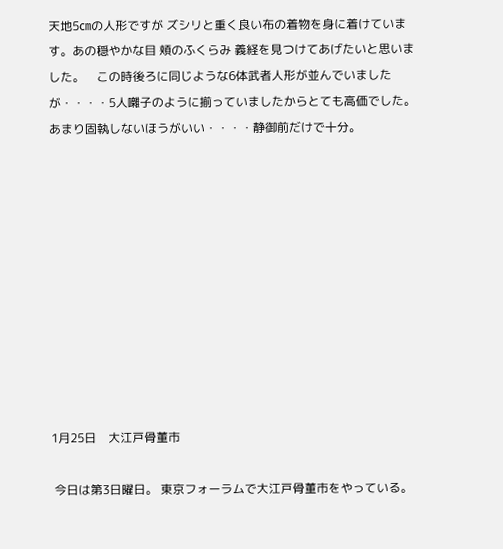天地5㎝の人形ですが ズシリと重く良い布の着物を身に着けています。あの穏やかな目 頬のふくらみ 義経を見つけてあげたいと思いました。    この時後ろに同じような6体武者人形が並んでいましたが・・・・5人囃子のように揃っていましたからとても高価でした。 あまり固執しないほうがいい・・・・静御前だけで十分。











1月25日    大江戸骨董市

 今日は第3日曜日。 東京フォーラムで大江戸骨董市をやっている。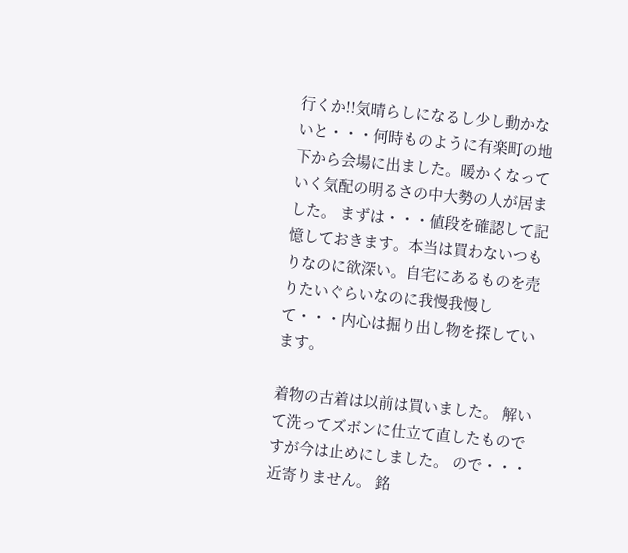行くか!!気晴らしになるし少し動かないと・・・何時ものように有楽町の地下から会場に出ました。暖かくなっていく気配の明るさの中大勢の人が居ました。 まずは・・・値段を確認して記憶しておきます。本当は買わないつもりなのに欲深い。自宅にあるものを売りたいぐらいなのに我慢我慢して・・・内心は掘り出し物を探しています。

着物の古着は以前は買いました。 解いて洗ってズボンに仕立て直したものですが今は止めにしました。 ので・・・近寄りません。 銘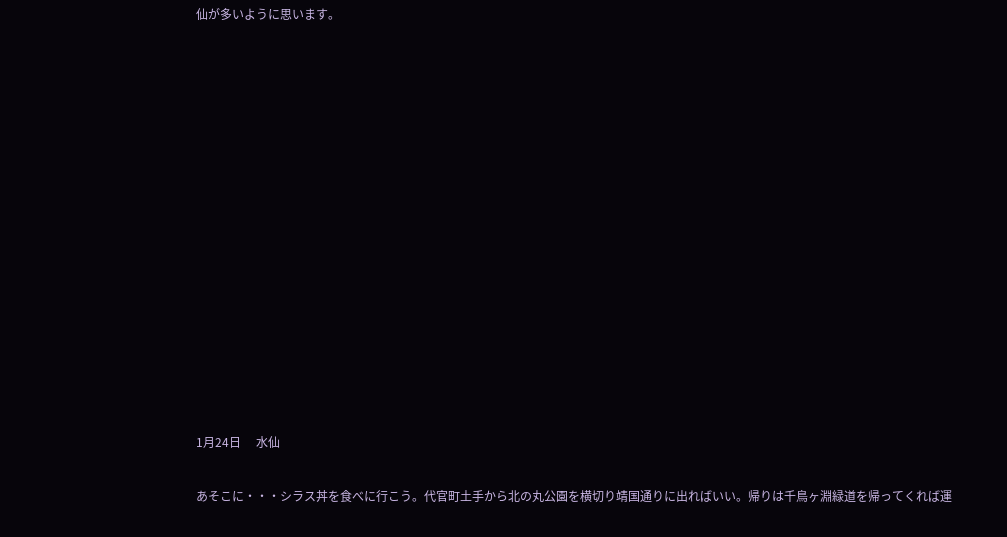仙が多いように思います。















1月24日     水仙

あそこに・・・シラス丼を食べに行こう。代官町土手から北の丸公園を横切り靖国通りに出ればいい。帰りは千鳥ヶ淵緑道を帰ってくれば運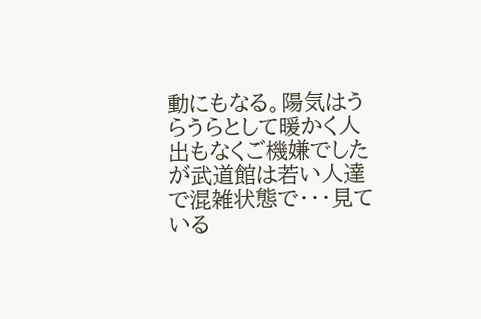動にもなる。陽気はうらうらとして暖かく人出もなくご機嫌でしたが武道館は若い人達で混雑状態で・・・見ている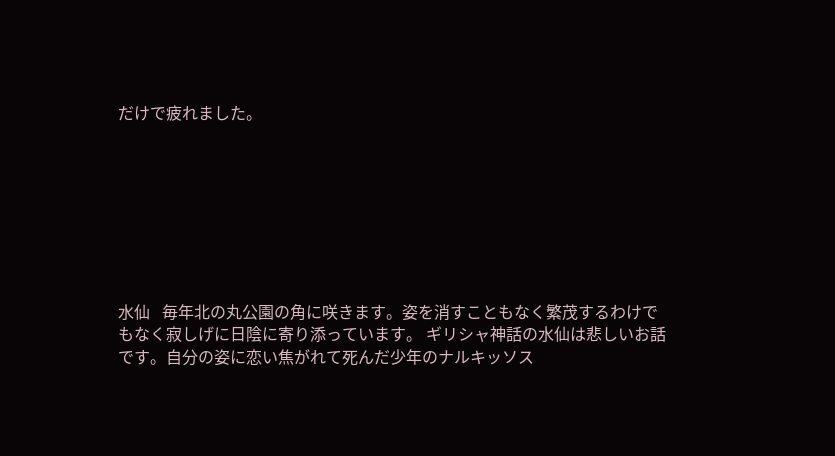だけで疲れました。








水仙   毎年北の丸公園の角に咲きます。姿を消すこともなく繁茂するわけでもなく寂しげに日陰に寄り添っています。 ギリシャ神話の水仙は悲しいお話です。自分の姿に恋い焦がれて死んだ少年のナルキッソス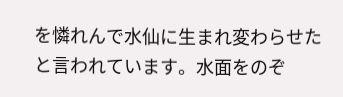を憐れんで水仙に生まれ変わらせたと言われています。水面をのぞ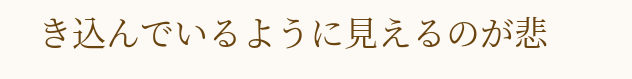き込んでいるように見えるのが悲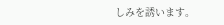しみを誘います。